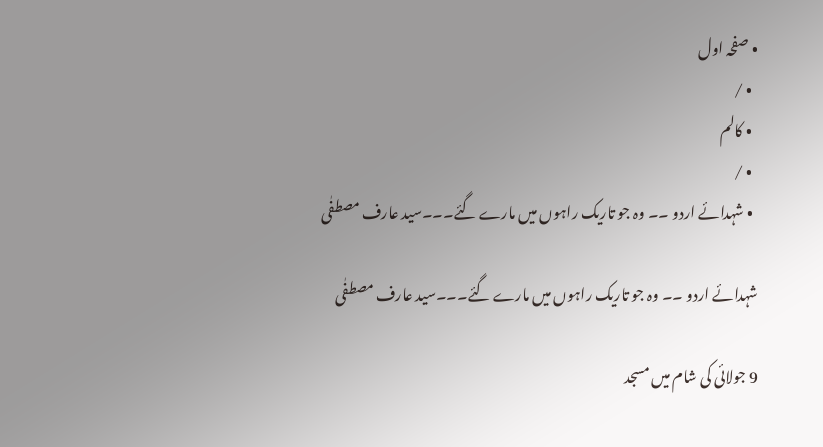• صفحہ اول
  • /
  • کالم
  • /
  • شہدائے اردو ۔۔ وہ جو تاریک راہوں میں مارے گئے۔۔۔سید عارف مصطفٰی

شہدائے اردو ۔۔ وہ جو تاریک راہوں میں مارے گئے۔۔۔سید عارف مصطفٰی

9 جولائی کی شام میں مسجد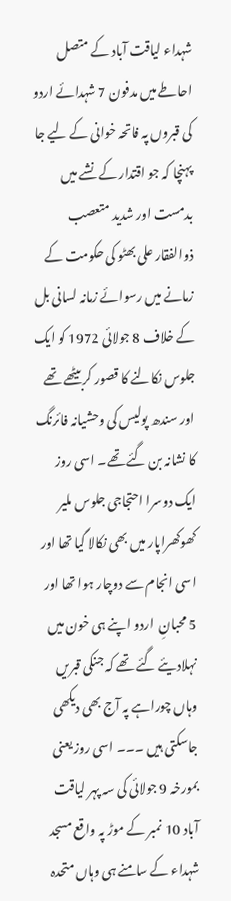شہداء لیاقت آباد کے متصل احاطے میں مدفون 7 شہدائے اردو کی قبروں پہ فاتحہ خوانی کے لیے جا پہنچا کہ جو اقتدار کے نشے میں بدمست اور شدید متعصب ذوالفقار علی بھٹو کی حکومت کے زمانے میں رسوائے زمانہ لسانی بل کے خلاف 8 جولائی 1972 کو ایک جلوس نکالنے کا قصور کربیٹھے تھے اور سندھ پولیس کی وحشیانہ فائرنگ کا نشانہ بن گئے تھے۔ اسی روز ایک دوسرا احتجاجی جلوس ملیر کھوکھراپار میں بھی نکالا گیا تھا اور اسی انجام سے دوچار ہوا تھا اور 5 محبانِ  اردو اپنے ہی خون میں نہلادیئے گئے تھے کہ جنکی قبریں وہاں چوراہے پہ آج بھی دیکھی جاسکتی ہیں ۔۔۔ اسی روز یعنی بمورخہ 9 جولائی کی سہ پہر لیاقت آباد 10 نمبر کے موڑ پہ واقع مسجد شہداء کے سامنے ہی وہاں متحدہ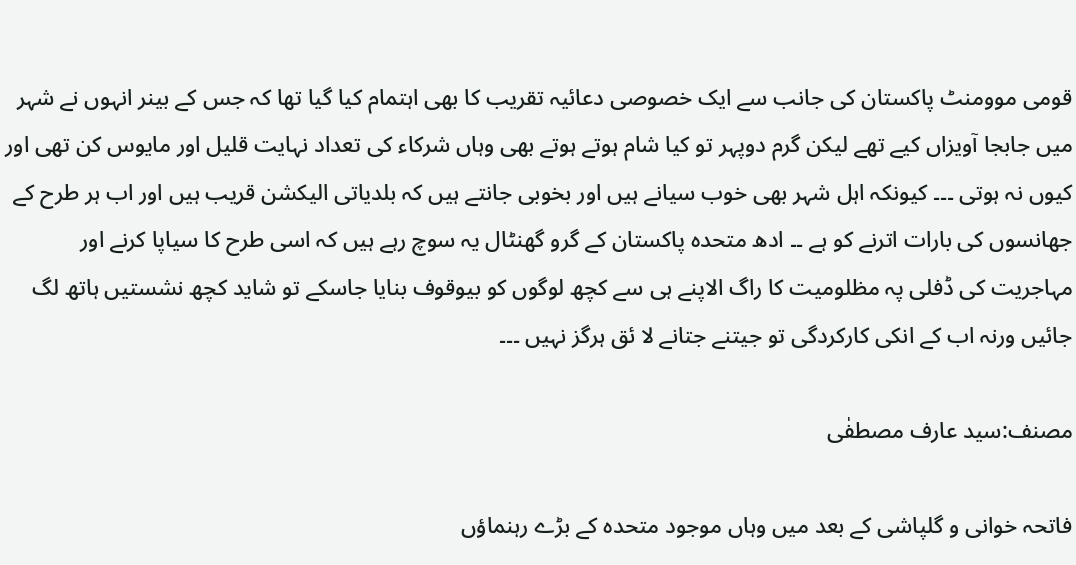قومی موومنٹ پاکستان کی جانب سے ایک خصوصی دعائیہ تقریب کا بھی اہتمام کیا گیا تھا کہ جس کے بینر انہوں نے شہر میں جابجا آویزاں کیے تھے لیکن گرم دوپہر تو کیا شام ہوتے ہوتے بھی وہاں شرکاء کی تعداد نہایت قلیل اور مایوس کن تھی اور کیوں نہ ہوتی ۔۔۔ کیونکہ اہل شہر بھی خوب سیانے ہیں اور بخوبی جانتے ہیں کہ بلدیاتی الیکشن قریب ہیں اور اب ہر طرح کے جھانسوں کی بارات اترنے کو ہے ۔۔ ادھ متحدہ پاکستان کے گرو گھنٹال یہ سوچ رہے ہیں کہ اسی طرح کا سیاپا کرنے اور مہاجریت کی ڈفلی پہ مظلومیت کا راگ الاپنے ہی سے کچھ لوگوں کو بیوقوف بنایا جاسکے تو شاید کچھ نشستیں ہاتھ لگ جائیں ورنہ اب کے انکی کارکردگی تو جیتنے جتانے لا ئق ہرگز نہیں ۔۔۔

مصنف:سید عارف مصطفٰی

فاتحہ خوانی و گلپاشی کے بعد میں وہاں موجود متحدہ کے بڑے رہنماؤں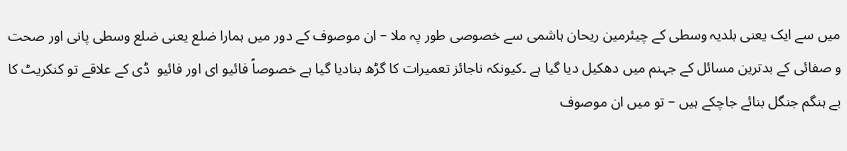میں سے ایک یعنی بلدیہ وسطی کے چیئرمین ریحان ہاشمی سے خصوصی طور پہ ملا – ان موصوف کے دور میں ہمارا ضلع یعنی ضلع وسطی پانی اور صحت و صفائی کے بدترین مسائل کے جہنم میں دھکیل دیا گیا ہے ۔کیونکہ ناجائز تعمیرات کا گڑھ بنادیا گیا ہے خصوصاً فائیو ای اور فائیو  ڈی کے علاقے تو کنکریٹ کا بے ہنگم جنگل بنائے جاچکے ہیں – تو میں ان موصوف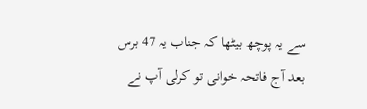سے یہ پوچھ بیٹھا کہ جناب یہ 47 برس بعد آج فاتحہ خوانی تو کرلی آپ نے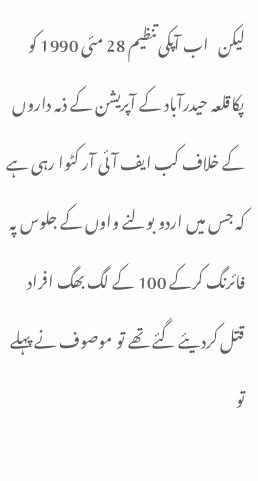لیکن   اب آپکی تنظیم 28 مئی 1990 کو پکاقلعہ حیدرآباد کے آپریشن کے ذمہ داروں کے خلاف کب ایف آئی آر کٹوا رہی ہے کہ جس میں اردو بولنے واوں کے جلوس پہ فائرنگ کرکے 100 کے لگ بھگ افراد قتل کردیئے گئے تھے تو موصوف نے پہلے تو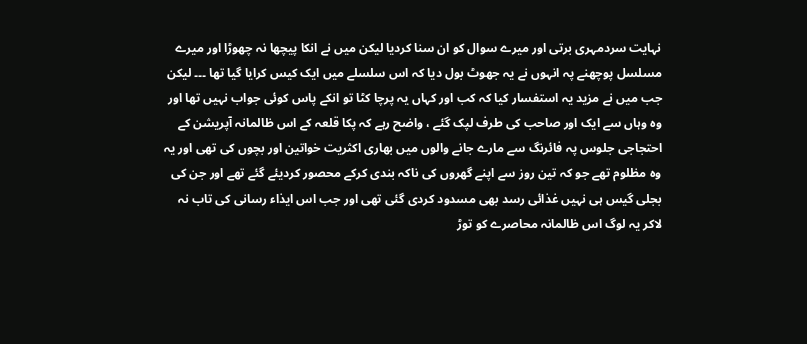نہایت سردمہری برتی اور میرے سوال کو ان سنا کردیا لیکن میں نے انکا پیچھا نہ چھوڑا اور میرے مسلسل پوچھنے پہ انہوں نے یہ جھوٹ بول دیا کہ اس سلسلے میں ایک کیس کرایا گیا تھا ۔۔۔ لیکن جب میں نے مزید یہ استفسار کیا کہ کب اور کہاں یہ پرچا کٹا تو انکے پاس کوئی جواب نہیں تھا اور وہ وہاں سے ایک اور صاحب کی طرف لپک گئے ، واضح رہے کہ پکا قلعہ کے اس ظالمانہ آپریشن کے احتجاجی جلوس پہ فائرنگ سے مارے جانے والوں میں بھاری اکثریت خواتین اور بچوں کی تھی اور یہ وہ مظلوم تھے جو کہ تین روز سے اپنے گھروں کی ناکہ بندی کرکے محصور کردیئے گئے تھے اور جن کی بجلی گیس ہی نہیں غذائی رسد بھی مسدود کردی گئی تھی اور جب اس ایذاء رسانی کی تاب نہ لاکر یہ لوگ اس ظالمانہ محاصرے کو توڑ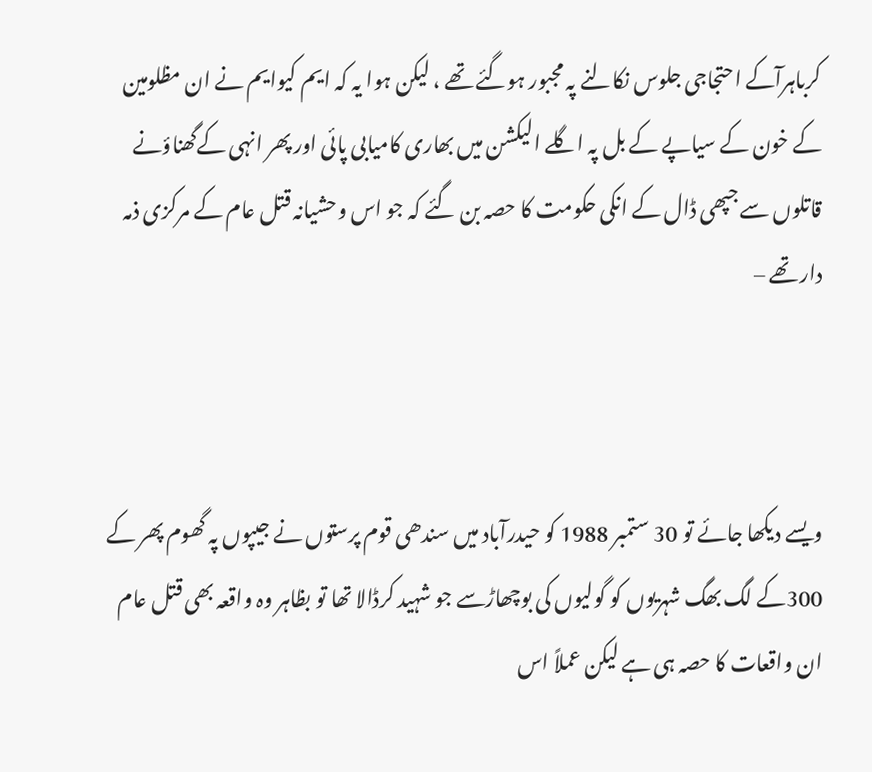کرباہرآکے احتجاجی جلوس نکالنے پہ مجبور ہوگئے تھے ، لیکن ہوا یہ کہ ایم کیوایم نے ان مظلومین کے خون کے سیاپے کے بل پہ اگلے الیکشن میں بھاری کامیابی پائی اور پھر انہی کےگھناؤنے قاتلوں سے جپھی ڈال کے انکی حکومت کا حصہ بن گئے کہ جو اس وحشیانہ قتل عام کے مرکزی ذمہ دار تھے –



ویسے دیکھا جائے تو 30 ستمبر 1988 کو حیدرآباد میں سندھی قوم پرستوں نے جیپوں پہ گھوم پھر کے 300کے لگ بھگ شہریوں‌ کو گولیوں کی بوچھاڑسے جو شہید کرڈالا تھا تو بظاہر وہ واقعہ بھی قتل عام ان واقعات کا حصہ ہی ہے لیکن عملاً اس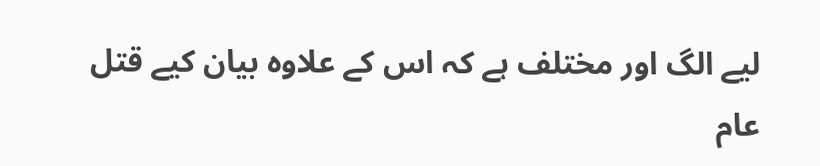لیے الگ اور مختلف ہے کہ اس کے علاوہ بیان کیے قتل عام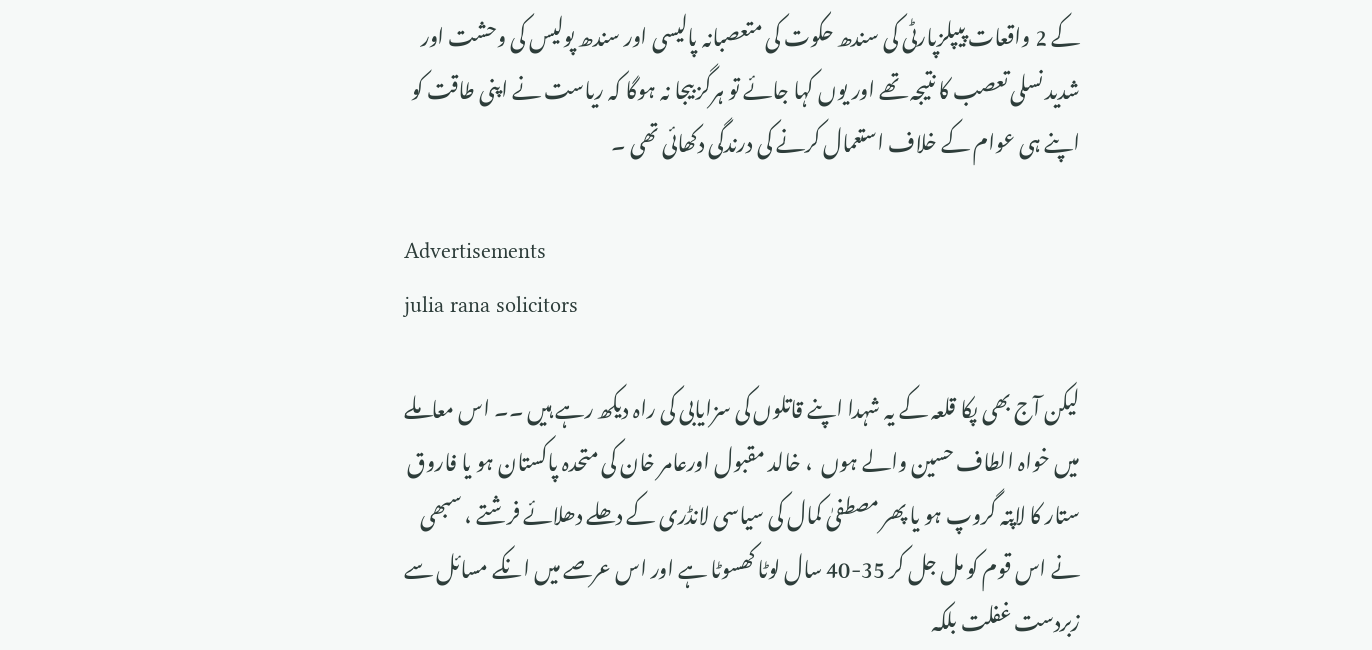کے 2 واقعات پیپلزپارٹی کی سندھ حکوت کی متعصبانہ پالیسی اور سندھ پولیس کی وحشت اور شدید نسلی تعصب کا نتیجہ تھے اور یوں کہا جائے تو ہرگز بیجا نہ ہوگا کہ ریاست نے اپنی طاقت کو اپنے ہی عوام کے خلاف استعمال کرنے کی درندگی دکھائی تھی ۔

Advertisements
julia rana solicitors

لیکن آج بھی پکا قلعہ کے یہ شہدا اپنے قاتلوں کی سزایابی کی راہ دیکھ رہے ہیں ۔۔ اس معاملے میں خواہ الطاف حسین والے ہوں  ، خالد مقبول اورعامر خان کی متحدہ پاکستان ہو یا فاروق ستار کا لاپتہ گروپ ہو یا پھر مصطفیٰ کمال کی سیاسی لانڈری کے دھلے دھلائے فرشتے ، سبھی نے اس قوم کو مل جل کر 35-40 سال لوٹا کھسوٹا ہے اور اس عرصے میں انکے مسائل سے زبردست غفلت بلکہ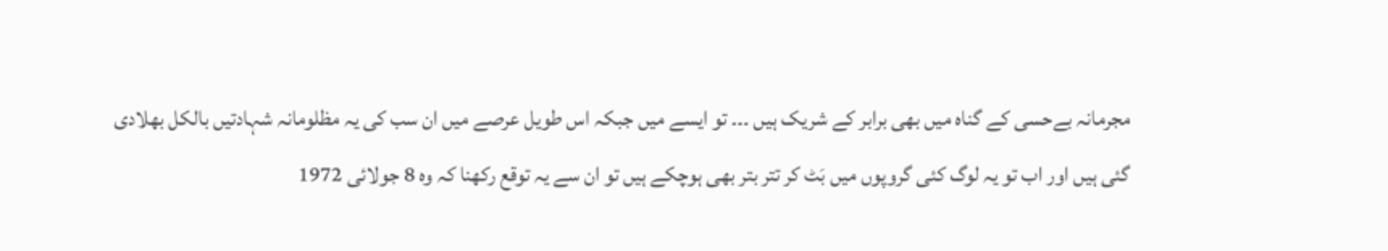مجرمانہ بےحسی کے گناہ میں بھی برابر کے شریک ہیں ۔۔۔ تو ایسے میں جبکہ اس طویل عرصے میں ان سب کی یہ مظلومانہ شہادتیں بالکل بھلادی گئی ہیں اور اب تو یہ لوگ کئی گروپوں میں بَٹ کر تتر بتر بھی ہوچکے ہیں تو ان سے یہ توقع رکھنا کہ وہ 8 جولائی 1972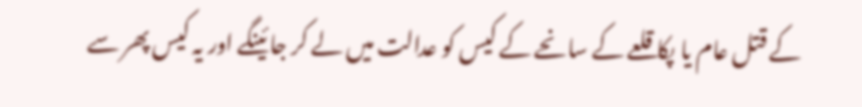کے قتل عام یا پکا قلعے کے سانحے کے کیس کو عدالت میں لے کر جائینگے اور یہ کیس پھر سے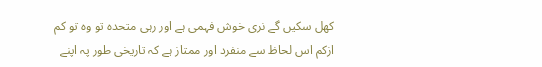کھل سکیں‌ گے نری خوش فہمی ہے اور رہی متحدہ تو وہ تو کم ازکم اس لحاظ سے منفرد اور ممتاز ہے کہ تاریخی طور پہ اپنے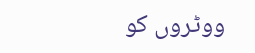ووٹروں‌ کو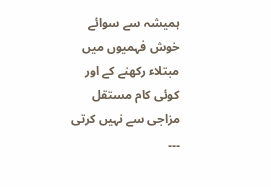ہمیشہ سے سوائے خوش فہمیوں میں مبتلاء رکھنے کے اور کوئی کام مستقل مزاجی سے نہیں کرتی ۔۔۔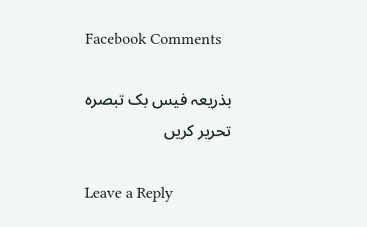Facebook Comments

بذریعہ فیس بک تبصرہ تحریر کریں

Leave a Reply